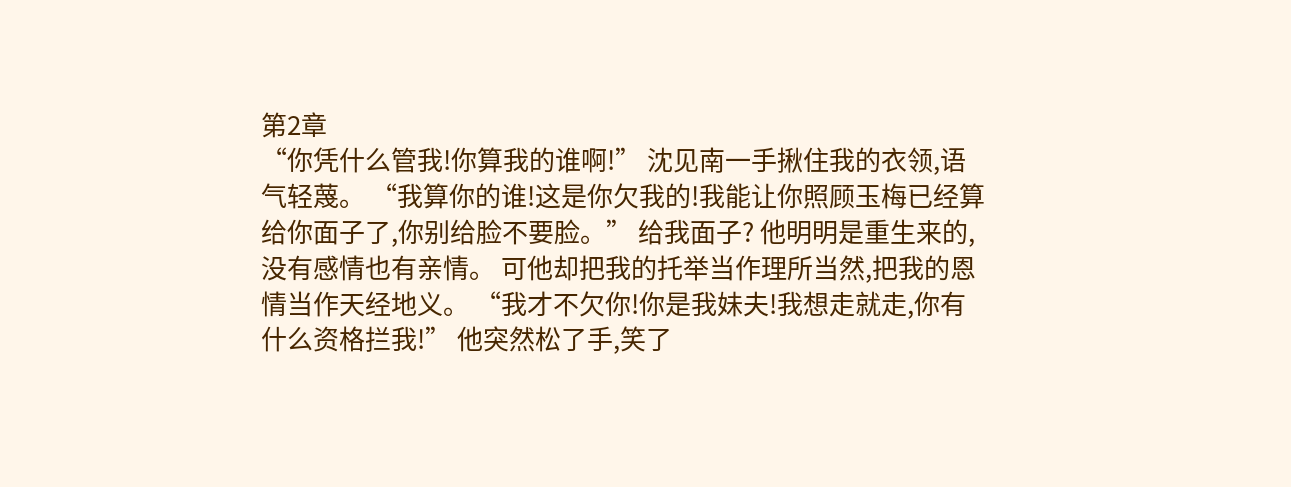第2章
“你凭什么管我!你算我的谁啊!” 沈见南一手揪住我的衣领,语气轻蔑。 “我算你的谁!这是你欠我的!我能让你照顾玉梅已经算给你面子了,你别给脸不要脸。” 给我面子? 他明明是重生来的,没有感情也有亲情。 可他却把我的托举当作理所当然,把我的恩情当作天经地义。 “我才不欠你!你是我妹夫!我想走就走,你有什么资格拦我!” 他突然松了手,笑了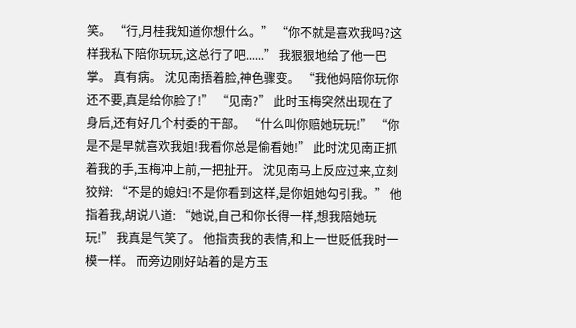笑。 “行,月桂我知道你想什么。” “你不就是喜欢我吗?这样我私下陪你玩玩,这总行了吧......” 我狠狠地给了他一巴掌。 真有病。 沈见南捂着脸,神色骤变。 “我他妈陪你玩你还不要,真是给你脸了!” “见南?” 此时玉梅突然出现在了身后,还有好几个村委的干部。 “什么叫你赔她玩玩!” “你是不是早就喜欢我姐!我看你总是偷看她!” 此时沈见南正抓着我的手,玉梅冲上前,一把扯开。 沈见南马上反应过来,立刻狡辩: “不是的媳妇!不是你看到这样,是你姐她勾引我。” 他指着我,胡说八道: “她说,自己和你长得一样,想我陪她玩玩!” 我真是气笑了。 他指责我的表情,和上一世贬低我时一模一样。 而旁边刚好站着的是方玉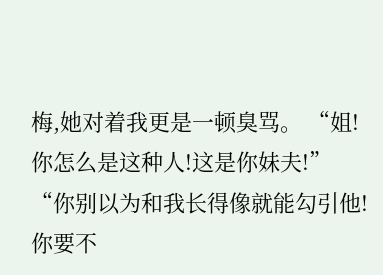梅,她对着我更是一顿臭骂。 “姐!你怎么是这种人!这是你妹夫!” “你别以为和我长得像就能勾引他!你要不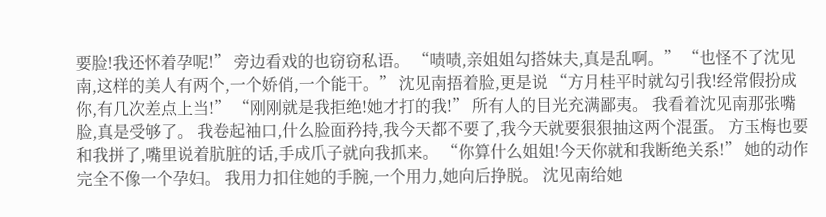要脸!我还怀着孕呢!” 旁边看戏的也窃窃私语。 “啧啧,亲姐姐勾搭妹夫,真是乱啊。” “也怪不了沈见南,这样的美人有两个,一个娇俏,一个能干。” 沈见南捂着脸,更是说 “方月桂平时就勾引我!经常假扮成你,有几次差点上当!” “刚刚就是我拒绝!她才打的我!” 所有人的目光充满鄙夷。 我看着沈见南那张嘴脸,真是受够了。 我卷起袖口,什么脸面矜持,我今天都不要了,我今天就要狠狠抽这两个混蛋。 方玉梅也要和我拼了,嘴里说着肮脏的话,手成爪子就向我抓来。 “你算什么姐姐!今天你就和我断绝关系!” 她的动作完全不像一个孕妇。 我用力扣住她的手腕,一个用力,她向后挣脱。 沈见南给她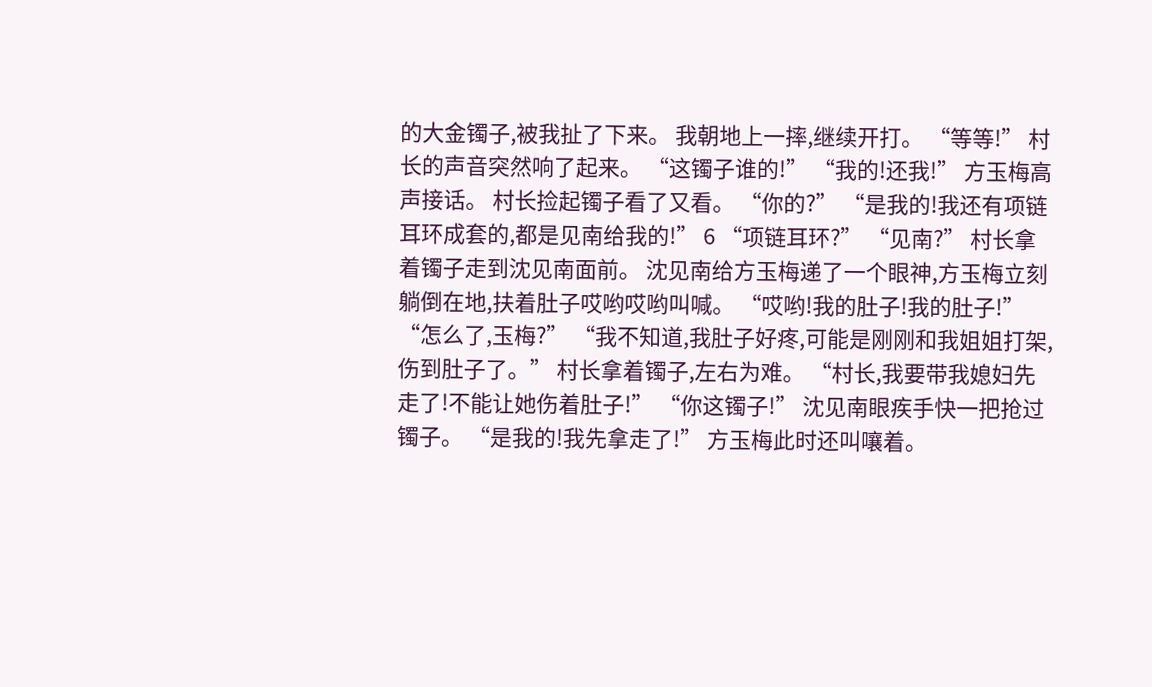的大金镯子,被我扯了下来。 我朝地上一摔,继续开打。 “等等!” 村长的声音突然响了起来。 “这镯子谁的!” “我的!还我!” 方玉梅高声接话。 村长捡起镯子看了又看。 “你的?” “是我的!我还有项链耳环成套的,都是见南给我的!” 6 “项链耳环?” “见南?” 村长拿着镯子走到沈见南面前。 沈见南给方玉梅递了一个眼神,方玉梅立刻躺倒在地,扶着肚子哎哟哎哟叫喊。 “哎哟!我的肚子!我的肚子!” “怎么了,玉梅?” “我不知道,我肚子好疼,可能是刚刚和我姐姐打架,伤到肚子了。” 村长拿着镯子,左右为难。 “村长,我要带我媳妇先走了!不能让她伤着肚子!” “你这镯子!” 沈见南眼疾手快一把抢过镯子。 “是我的!我先拿走了!” 方玉梅此时还叫嚷着。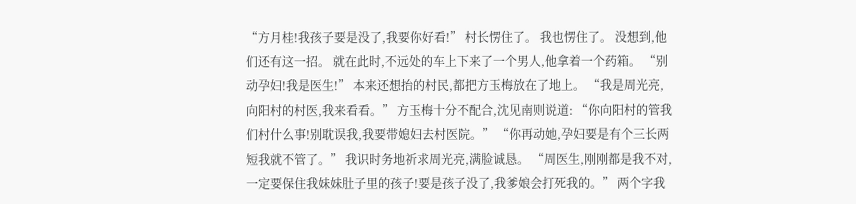“方月桂!我孩子要是没了,我要你好看!” 村长愣住了。 我也愣住了。 没想到,他们还有这一招。 就在此时,不远处的车上下来了一个男人,他拿着一个药箱。 “别动孕妇!我是医生!” 本来还想抬的村民,都把方玉梅放在了地上。 “我是周光亮,向阳村的村医,我来看看。” 方玉梅十分不配合,沈见南则说道: “你向阳村的管我们村什么事!别耽误我,我要带媳妇去村医院。” “你再动她,孕妇要是有个三长两短我就不管了。” 我识时务地祈求周光亮,满脸诚恳。 “周医生,刚刚都是我不对,一定要保住我妹妹肚子里的孩子!要是孩子没了,我爹娘会打死我的。” 两个字我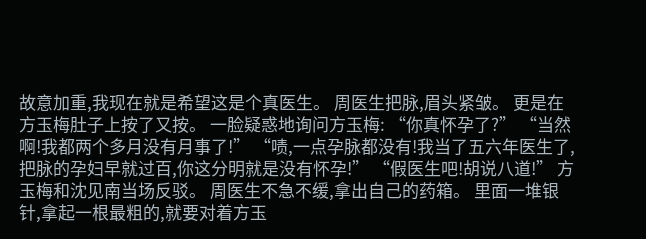故意加重,我现在就是希望这是个真医生。 周医生把脉,眉头紧皱。 更是在方玉梅肚子上按了又按。 一脸疑惑地询问方玉梅: “你真怀孕了?” “当然啊!我都两个多月没有月事了!” “啧,一点孕脉都没有!我当了五六年医生了,把脉的孕妇早就过百,你这分明就是没有怀孕!” “假医生吧!胡说八道!” 方玉梅和沈见南当场反驳。 周医生不急不缓,拿出自己的药箱。 里面一堆银针,拿起一根最粗的,就要对着方玉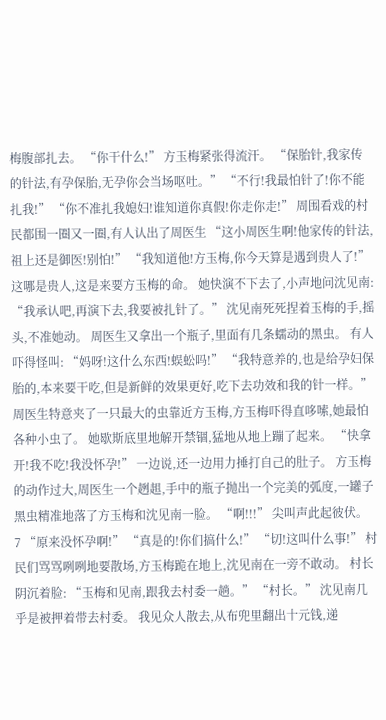梅腹部扎去。 “你干什么!” 方玉梅紧张得流汗。 “保胎针,我家传的针法,有孕保胎,无孕你会当场呕吐。” “不行!我最怕针了!你不能扎我!” “你不准扎我媳妇!谁知道你真假!你走你走!” 周围看戏的村民都围一圈又一圈,有人认出了周医生 “这小周医生啊!他家传的针法,祖上还是御医!别怕!” “我知道他!方玉梅,你今天算是遇到贵人了!” 这哪是贵人,这是来要方玉梅的命。 她快演不下去了,小声地问沈见南: “我承认吧,再演下去,我要被扎针了。” 沈见南死死捏着玉梅的手,摇头,不准她动。 周医生又拿出一个瓶子,里面有几条蠕动的黑虫。 有人吓得怪叫: “妈呀!这什么东西!蜈蚣吗!” “我特意养的,也是给孕妇保胎的,本来要干吃,但是新鲜的效果更好,吃下去功效和我的针一样。” 周医生特意夹了一只最大的虫靠近方玉梅,方玉梅吓得直哆嗦,她最怕各种小虫了。 她歇斯底里地解开禁锢,猛地从地上蹦了起来。 “快拿开!我不吃!我没怀孕!” 一边说,还一边用力捶打自己的肚子。 方玉梅的动作过大,周医生一个趔趄,手中的瓶子抛出一个完美的弧度,一罐子黑虫精准地落了方玉梅和沈见南一脸。 “啊!!!” 尖叫声此起彼伏。 7 “原来没怀孕啊!” “真是的!你们搞什么!” “切!这叫什么事!” 村民们骂骂咧咧地要散场,方玉梅跪在地上,沈见南在一旁不敢动。 村长阴沉着脸: “玉梅和见南,跟我去村委一趟。” “村长。” 沈见南几乎是被押着带去村委。 我见众人散去,从布兜里翻出十元钱,递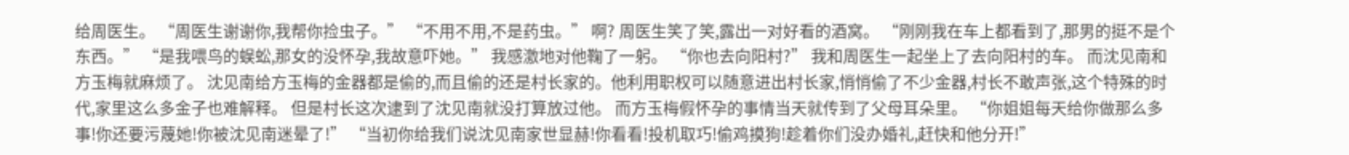给周医生。 “周医生谢谢你,我帮你捡虫子。” “不用不用,不是药虫。” 啊? 周医生笑了笑,露出一对好看的酒窝。 “刚刚我在车上都看到了,那男的挺不是个东西。” “是我喂鸟的蜈蚣,那女的没怀孕,我故意吓她。” 我感激地对他鞠了一躬。 “你也去向阳村?” 我和周医生一起坐上了去向阳村的车。 而沈见南和方玉梅就麻烦了。 沈见南给方玉梅的金器都是偷的,而且偷的还是村长家的。他利用职权可以随意进出村长家,悄悄偷了不少金器,村长不敢声张,这个特殊的时代,家里这么多金子也难解释。 但是村长这次逮到了沈见南就没打算放过他。 而方玉梅假怀孕的事情当天就传到了父母耳朵里。 “你姐姐每天给你做那么多事!你还要污蔑她!你被沈见南迷晕了!” “当初你给我们说沈见南家世显赫!你看看!投机取巧!偷鸡摸狗!趁着你们没办婚礼,赶快和他分开!”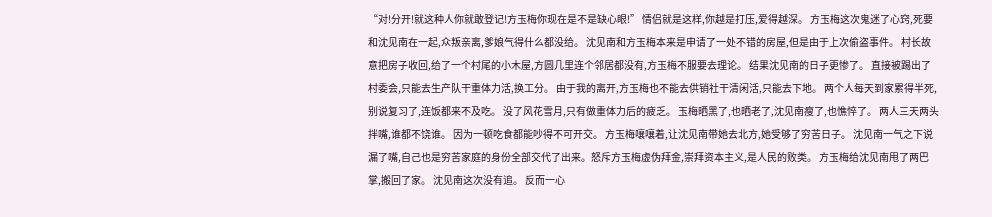“对!分开!就这种人你就敢登记!方玉梅你现在是不是缺心眼!” 情侣就是这样,你越是打压,爱得越深。 方玉梅这次鬼迷了心窍,死要和沈见南在一起,众叛亲离,爹娘气得什么都没给。 沈见南和方玉梅本来是申请了一处不错的房屋,但是由于上次偷盗事件。 村长故意把房子收回,给了一个村尾的小木屋,方圆几里连个邻居都没有,方玉梅不服要去理论。 结果沈见南的日子更惨了。 直接被踢出了村委会,只能去生产队干重体力活,换工分。 由于我的离开,方玉梅也不能去供销社干清闲活,只能去下地。 两个人每天到家累得半死,别说复习了,连饭都来不及吃。 没了风花雪月,只有做重体力后的疲乏。 玉梅晒黑了,也晒老了,沈见南瘦了,也憔悴了。 两人三天两头拌嘴,谁都不饶谁。 因为一顿吃食都能吵得不可开交。 方玉梅嚷嚷着,让沈见南带她去北方,她受够了穷苦日子。 沈见南一气之下说漏了嘴,自己也是穷苦家庭的身份全部交代了出来。怒斥方玉梅虚伪拜金,崇拜资本主义,是人民的败类。 方玉梅给沈见南甩了两巴掌,搬回了家。 沈见南这次没有追。 反而一心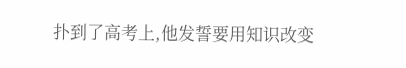扑到了高考上,他发誓要用知识改变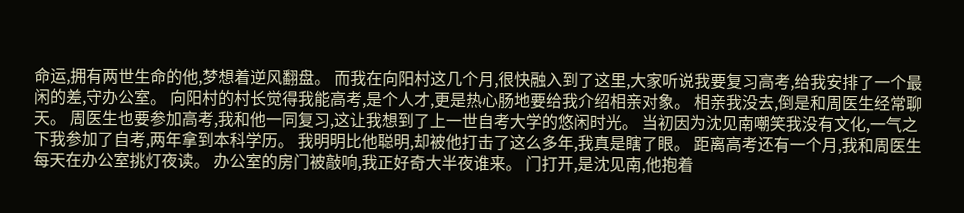命运,拥有两世生命的他,梦想着逆风翻盘。 而我在向阳村这几个月,很快融入到了这里,大家听说我要复习高考,给我安排了一个最闲的差,守办公室。 向阳村的村长觉得我能高考,是个人才,更是热心肠地要给我介绍相亲对象。 相亲我没去,倒是和周医生经常聊天。 周医生也要参加高考,我和他一同复习,这让我想到了上一世自考大学的悠闲时光。 当初因为沈见南嘲笑我没有文化,一气之下我参加了自考,两年拿到本科学历。 我明明比他聪明,却被他打击了这么多年,我真是瞎了眼。 距离高考还有一个月,我和周医生每天在办公室挑灯夜读。 办公室的房门被敲响,我正好奇大半夜谁来。 门打开,是沈见南,他抱着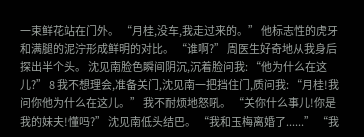一束鲜花站在门外。 “月桂,没车,我走过来的。” 他标志性的虎牙和满腿的泥泞形成鲜明的对比。 “谁啊?” 周医生好奇地从我身后探出半个头。 沈见南脸色瞬间阴沉,沉着脸问我: “他为什么在这儿?” 8 我不想理会,准备关门,沈见南一把挡住门,质问我: “月桂!我问你他为什么在这儿。” 我不耐烦地怒吼。 “关你什么事儿!你是我的妹夫!懂吗?” 沈见南低头结巴。 “我和玉梅离婚了......” “我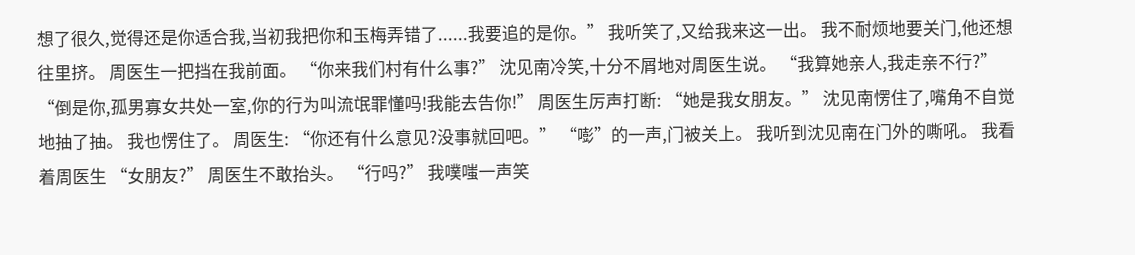想了很久,觉得还是你适合我,当初我把你和玉梅弄错了......我要追的是你。” 我听笑了,又给我来这一出。 我不耐烦地要关门,他还想往里挤。 周医生一把挡在我前面。 “你来我们村有什么事?” 沈见南冷笑,十分不屑地对周医生说。 “我算她亲人,我走亲不行?” “倒是你,孤男寡女共处一室,你的行为叫流氓罪懂吗!我能去告你!” 周医生厉声打断: “她是我女朋友。” 沈见南愣住了,嘴角不自觉地抽了抽。 我也愣住了。 周医生: “你还有什么意见?没事就回吧。” “嘭”的一声,门被关上。 我听到沈见南在门外的嘶吼。 我看着周医生 “女朋友?” 周医生不敢抬头。 “行吗?” 我噗嗤一声笑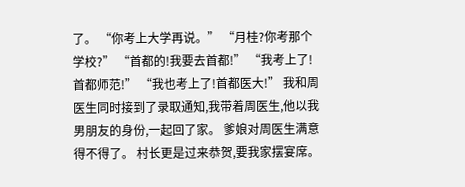了。 “你考上大学再说。” “月桂?你考那个学校?” “首都的!我要去首都!” “我考上了!首都师范!” “我也考上了!首都医大!” 我和周医生同时接到了录取通知,我带着周医生,他以我男朋友的身份,一起回了家。 爹娘对周医生满意得不得了。 村长更是过来恭贺,要我家摆宴席。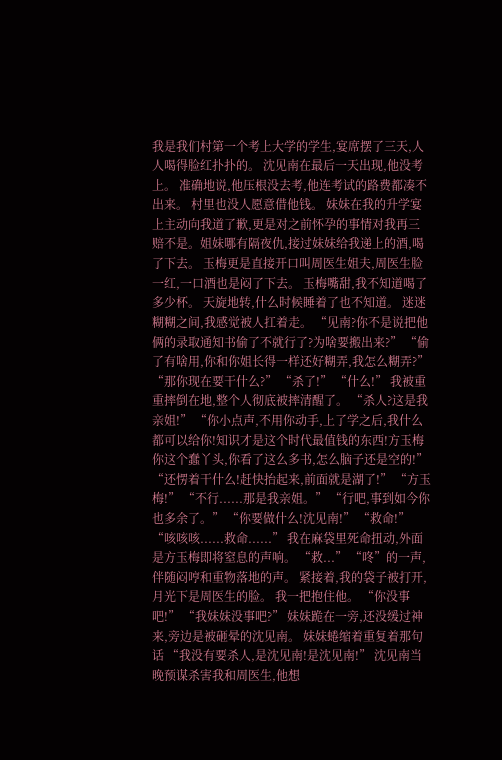我是我们村第一个考上大学的学生,宴席摆了三天,人人喝得脸红扑扑的。 沈见南在最后一天出现,他没考上。 准确地说,他压根没去考,他连考试的路费都凑不出来。 村里也没人愿意借他钱。 妹妹在我的升学宴上主动向我道了歉,更是对之前怀孕的事情对我再三赔不是。姐妹哪有隔夜仇,接过妹妹给我递上的酒,喝了下去。 玉梅更是直接开口叫周医生姐夫,周医生脸一红,一口酒也是闷了下去。 玉梅嘴甜,我不知道喝了多少杯。 天旋地转,什么时候睡着了也不知道。 迷迷糊糊之间,我感觉被人扛着走。 “见南?你不是说把他俩的录取通知书偷了不就行了?为啥要搬出来?” “偷了有啥用,你和你姐长得一样还好糊弄,我怎么糊弄?” “那你现在要干什么?” “杀了!” “什么!” 我被重重摔倒在地,整个人彻底被摔清醒了。 “杀人?这是我亲姐!” “你小点声,不用你动手,上了学之后,我什么都可以给你!知识才是这个时代最值钱的东西!方玉梅你这个蠢丫头,你看了这么多书,怎么脑子还是空的!” “还愣着干什么!赶快抬起来,前面就是湖了!” “方玉梅!” “不行......那是我亲姐。” “行吧,事到如今你也多余了。” “你要做什么!沈见南!” “救命!” “咳咳咳......救命......” 我在麻袋里死命扭动,外面是方玉梅即将窒息的声响。 “救...” “咚”的一声,伴随闷哼和重物落地的声。 紧接着,我的袋子被打开,月光下是周医生的脸。 我一把抱住他。 “你没事吧!” “我妹妹没事吧?” 妹妹跪在一旁,还没缓过神来,旁边是被砸晕的沈见南。 妹妹蜷缩着重复着那句话 “我没有要杀人,是沈见南!是沈见南!” 沈见南当晚预谋杀害我和周医生,他想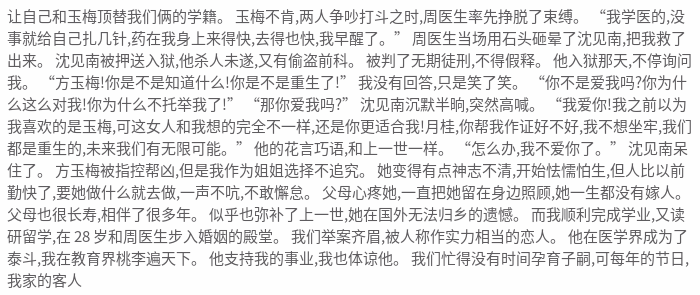让自己和玉梅顶替我们俩的学籍。 玉梅不肯,两人争吵打斗之时,周医生率先挣脱了束缚。 “我学医的,没事就给自己扎几针,药在我身上来得快,去得也快,我早醒了。” 周医生当场用石头砸晕了沈见南,把我救了出来。 沈见南被押送入狱,他杀人未遂,又有偷盗前科。 被判了无期徒刑,不得假释。 他入狱那天,不停询问我。 “方玉梅!你是不是知道什么!你是不是重生了!” 我没有回答,只是笑了笑。 “你不是爱我吗?你为什么这么对我!你为什么不托举我了!” “那你爱我吗?” 沈见南沉默半晌,突然高喊。 “我爱你!我之前以为我喜欢的是玉梅,可这女人和我想的完全不一样,还是你更适合我!月桂,你帮我作证好不好,我不想坐牢,我们都是重生的,未来我们有无限可能。” 他的花言巧语,和上一世一样。 “怎么办,我不爱你了。” 沈见南呆住了。 方玉梅被指控帮凶,但是我作为姐姐选择不追究。 她变得有点神志不清,开始怯懦怕生,但人比以前勤快了,要她做什么就去做,一声不吭,不敢懈怠。 父母心疼她,一直把她留在身边照顾,她一生都没有嫁人。 父母也很长寿,相伴了很多年。 似乎也弥补了上一世,她在国外无法归乡的遗憾。 而我顺利完成学业,又读研留学,在 28 岁和周医生步入婚姻的殿堂。 我们举案齐眉,被人称作实力相当的恋人。 他在医学界成为了泰斗,我在教育界桃李遍天下。 他支持我的事业,我也体谅他。 我们忙得没有时间孕育子嗣,可每年的节日,我家的客人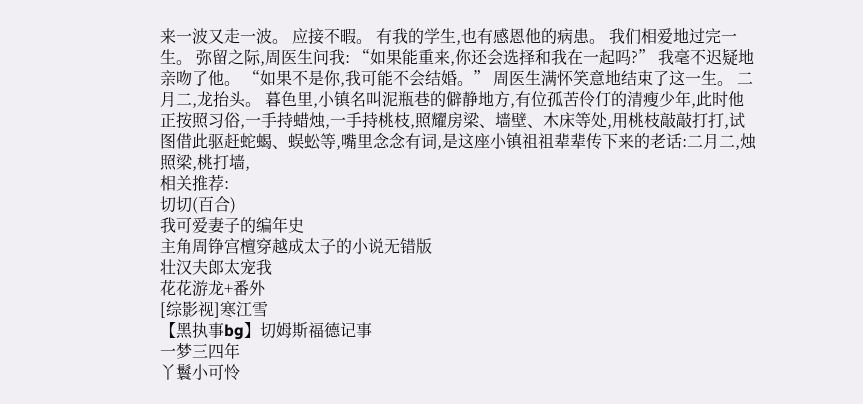来一波又走一波。 应接不暇。 有我的学生,也有感恩他的病患。 我们相爱地过完一生。 弥留之际,周医生问我: “如果能重来,你还会选择和我在一起吗?” 我毫不迟疑地亲吻了他。 “如果不是你,我可能不会结婚。” 周医生满怀笑意地结束了这一生。 二月二,龙抬头。 暮色里,小镇名叫泥瓶巷的僻静地方,有位孤苦伶仃的清瘦少年,此时他正按照习俗,一手持蜡烛,一手持桃枝,照耀房梁、墙壁、木床等处,用桃枝敲敲打打,试图借此驱赶蛇蝎、蜈蚣等,嘴里念念有词,是这座小镇祖祖辈辈传下来的老话:二月二,烛照梁,桃打墙,
相关推荐:
切切(百合)
我可爱妻子的编年史
主角周铮宫檀穿越成太子的小说无错版
壮汉夫郎太宠我
花花游龙+番外
[综影视]寒江雪
【黑执事bg】切姆斯福德记事
一梦三四年
丫鬟小可怜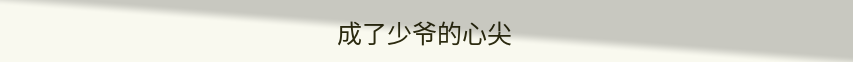成了少爷的心尖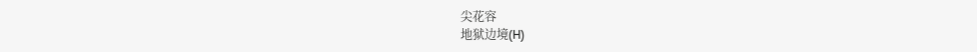尖花容
地狱边境(H)